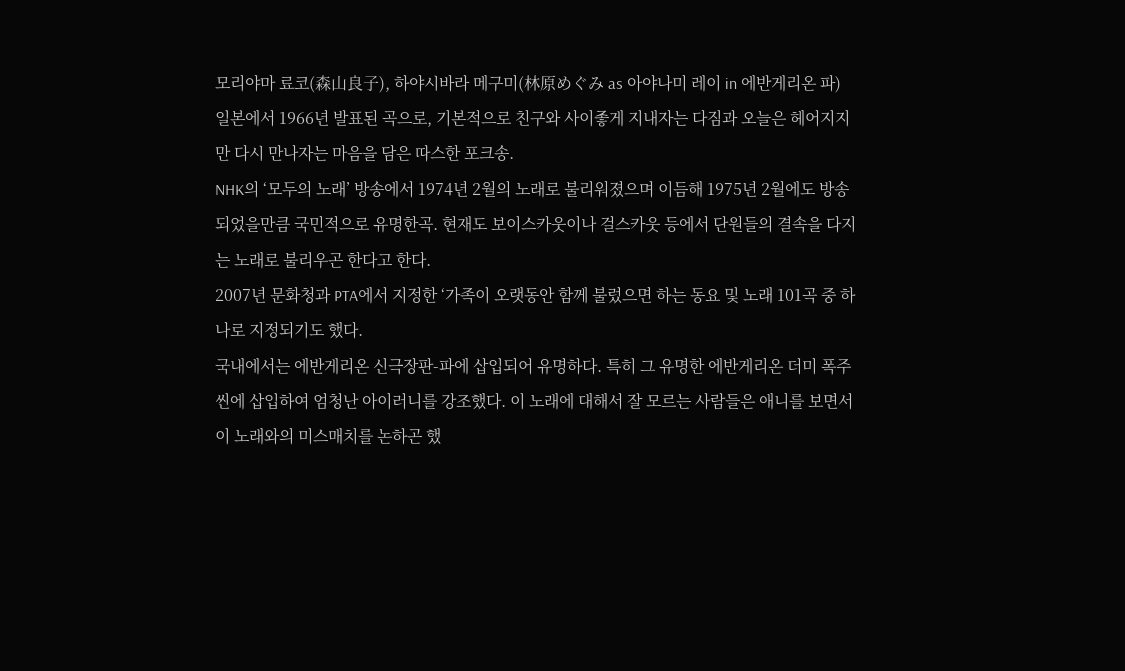모리야마 료코(森山良子), 하야시바라 메구미(林原めぐみ as 아야나미 레이 in 에반게리온 파)
일본에서 1966년 발표된 곡으로, 기본적으로 친구와 사이좋게 지내자는 다짐과 오늘은 헤어지지만 다시 만나자는 마음을 담은 따스한 포크송.
NHK의 ‘모두의 노래’ 방송에서 1974년 2월의 노래로 불리워졌으며 이듬해 1975년 2월에도 방송되었을만큼 국민적으로 유명한곡. 현재도 보이스카웃이나 걸스카웃 등에서 단원들의 결속을 다지는 노래로 불리우곤 한다고 한다.
2007년 문화청과 PTA에서 지정한 ‘가족이 오랫동안 함께 불렀으면 하는 동요 및 노래 101곡 중 하나로 지정되기도 했다.
국내에서는 에반게리온 신극장판-파에 삽입되어 유명하다. 특히 그 유명한 에반게리온 더미 폭주 씬에 삽입하여 엄청난 아이러니를 강조했다. 이 노래에 대해서 잘 모르는 사람들은 애니를 보면서 이 노래와의 미스매치를 논하곤 했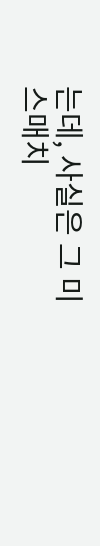는데, 사실은 그 미스매치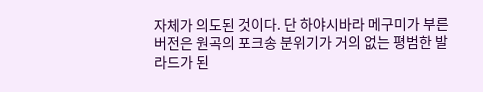자체가 의도된 것이다. 단 하야시바라 메구미가 부른 버전은 원곡의 포크송 분위기가 거의 없는 평범한 발라드가 된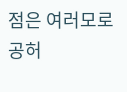점은 여러모로 공허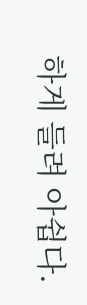하게 들려 아쉽다.